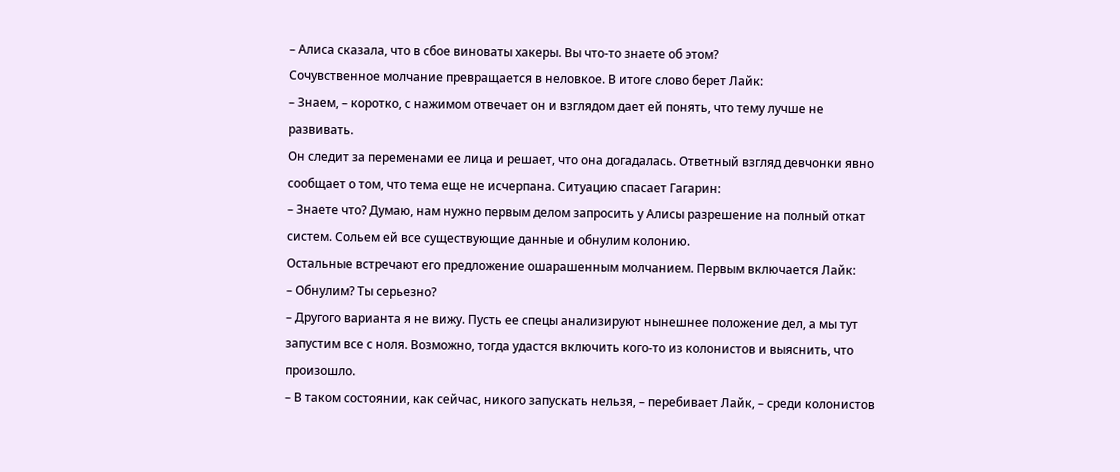– Алиса сказала, что в сбое виноваты хакеры. Вы что-то знаете об этом?
Сочувственное молчание превращается в неловкое. В итоге слово берет Лайк:
– Знаем, – коротко, с нажимом отвечает он и взглядом дает ей понять, что тему лучше не развивать.
Он следит за переменами ее лица и решает, что она догадалась. Ответный взгляд девчонки явно сообщает о том, что тема еще не исчерпана. Ситуацию спасает Гагарин:
– Знаете что? Думаю, нам нужно первым делом запросить у Алисы разрешение на полный откат систем. Сольем ей все существующие данные и обнулим колонию.
Остальные встречают его предложение ошарашенным молчанием. Первым включается Лайк:
– Обнулим? Ты серьезно?
– Другого варианта я не вижу. Пусть ее спецы анализируют нынешнее положение дел, а мы тут запустим все с ноля. Возможно, тогда удастся включить кого-то из колонистов и выяснить, что произошло.
– В таком состоянии, как сейчас, никого запускать нельзя, – перебивает Лайк, – среди колонистов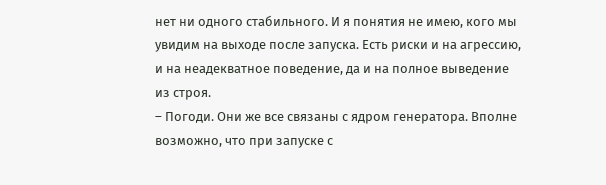нет ни одного стабильного. И я понятия не имею, кого мы увидим на выходе после запуска. Есть риски и на агрессию, и на неадекватное поведение, да и на полное выведение из строя.
– Погоди. Они же все связаны с ядром генератора. Вполне возможно, что при запуске с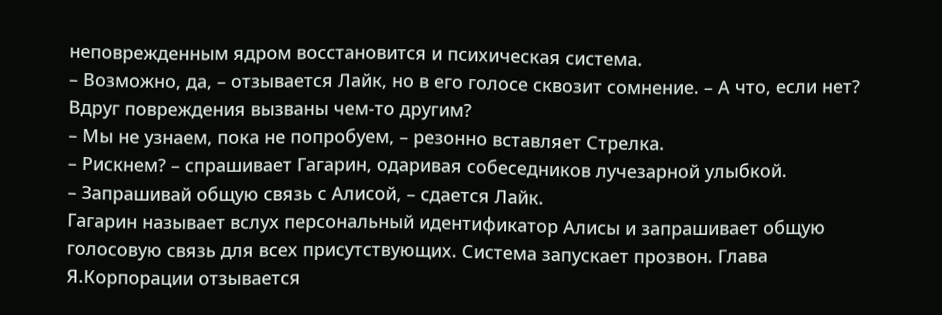неповрежденным ядром восстановится и психическая система.
– Возможно, да, – отзывается Лайк, но в его голосе сквозит сомнение. – А что, если нет? Вдруг повреждения вызваны чем-то другим?
– Мы не узнаем, пока не попробуем, – резонно вставляет Стрелка.
– Рискнем? – спрашивает Гагарин, одаривая собеседников лучезарной улыбкой.
– Запрашивай общую связь с Алисой, – сдается Лайк.
Гагарин называет вслух персональный идентификатор Алисы и запрашивает общую голосовую связь для всех присутствующих. Система запускает прозвон. Глава Я.Корпорации отзывается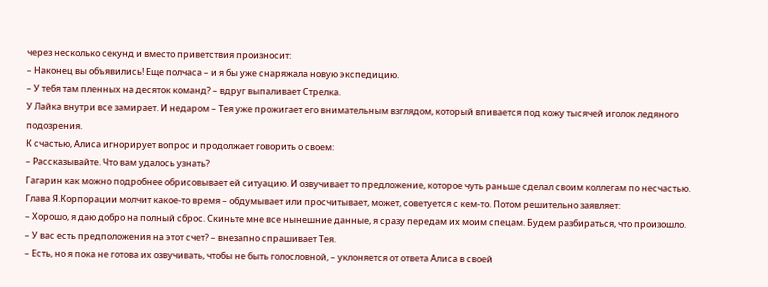через несколько секунд и вместо приветствия произносит:
– Наконец вы объявились! Еще полчаса – и я бы уже снаряжала новую экспедицию.
– У тебя там пленных на десяток команд? – вдруг выпаливает Стрелка.
У Лайка внутри все замирает. И недаром – Тея уже прожигает его внимательным взглядом, который впивается под кожу тысячей иголок ледяного подозрения.
К счастью, Алиса игнорирует вопрос и продолжает говорить о своем:
– Рассказывайте. Что вам удалось узнать?
Гагарин как можно подробнее обрисовывает ей ситуацию. И озвучивает то предложение, которое чуть раньше сделал своим коллегам по несчастью. Глава Я.Корпорации молчит какое-то время – обдумывает или просчитывает, может, советуется с кем-то. Потом решительно заявляет:
– Хорошо, я даю добро на полный сброс. Скиньте мне все нынешние данные, я сразу передам их моим спецам. Будем разбираться, что произошло.
– У вас есть предположения на этот счет? – внезапно спрашивает Тея.
– Есть, но я пока не готова их озвучивать, чтобы не быть голословной, – уклоняется от ответа Алиса в своей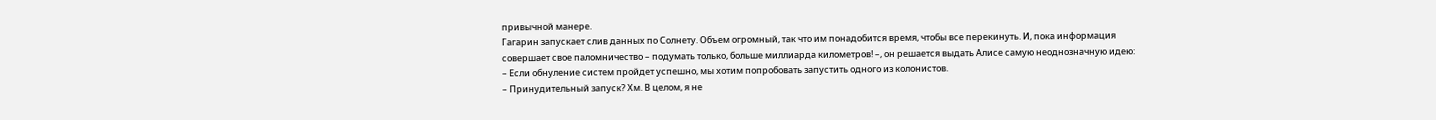привычной манере.
Гагарин запускает слив данных по Солнету. Объем огромный, так что им понадобится время, чтобы все перекинуть. И, пока информация совершает свое паломничество – подумать только, больше миллиарда километров! –, он решается выдать Алисе самую неоднозначную идею:
– Если обнуление систем пройдет успешно, мы хотим попробовать запустить одного из колонистов.
– Принудительный запуск? Хм. В целом, я не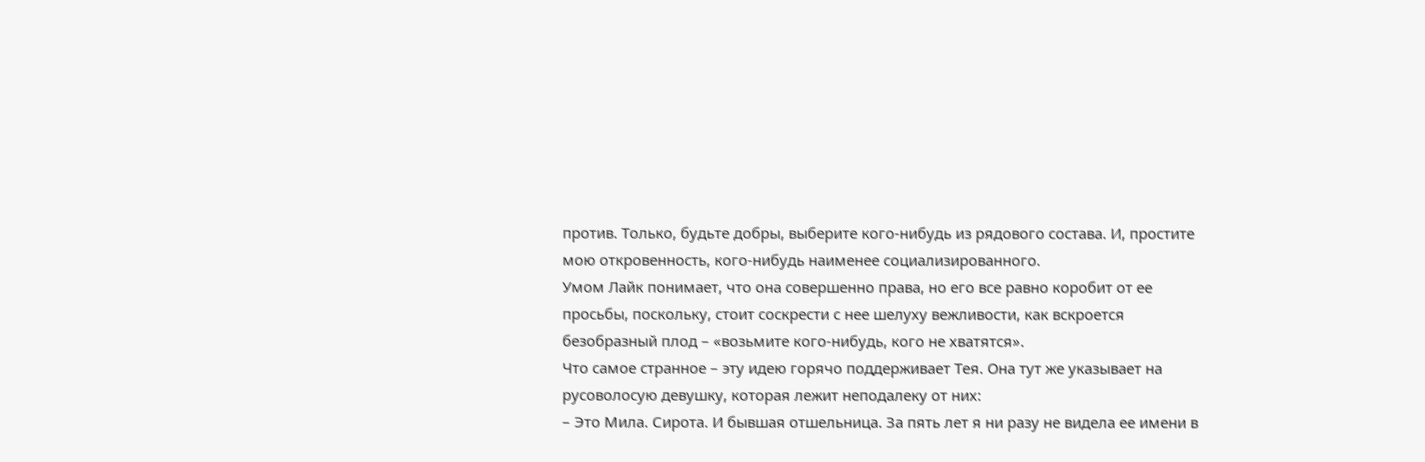против. Только, будьте добры, выберите кого-нибудь из рядового состава. И, простите мою откровенность, кого-нибудь наименее социализированного.
Умом Лайк понимает, что она совершенно права, но его все равно коробит от ее просьбы, поскольку, стоит соскрести с нее шелуху вежливости, как вскроется безобразный плод – «возьмите кого-нибудь, кого не хватятся».
Что самое странное – эту идею горячо поддерживает Тея. Она тут же указывает на русоволосую девушку, которая лежит неподалеку от них:
– Это Мила. Сирота. И бывшая отшельница. За пять лет я ни разу не видела ее имени в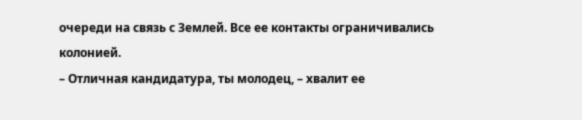очереди на связь с Землей. Все ее контакты ограничивались колонией.
– Отличная кандидатура, ты молодец, – хвалит ее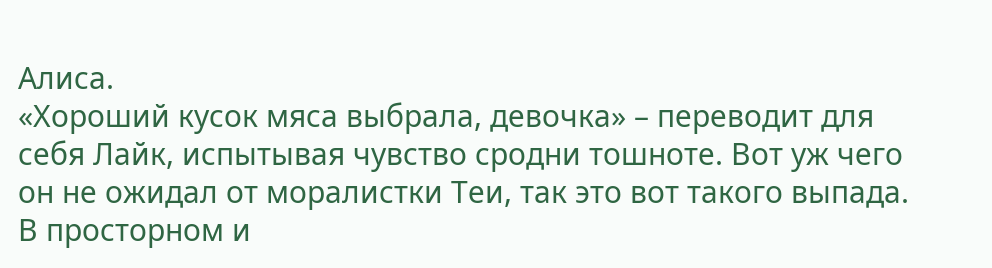Алиса.
«Хороший кусок мяса выбрала, девочка» – переводит для себя Лайк, испытывая чувство сродни тошноте. Вот уж чего он не ожидал от моралистки Теи, так это вот такого выпада. В просторном и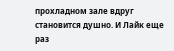прохладном зале вдруг становится душно. И Лайк еще раз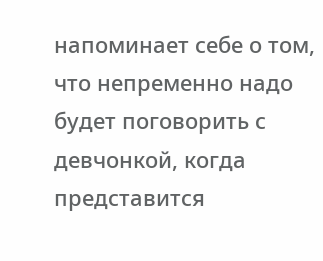напоминает себе о том, что непременно надо будет поговорить с девчонкой, когда представится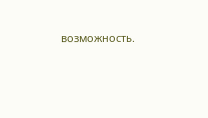возможность.